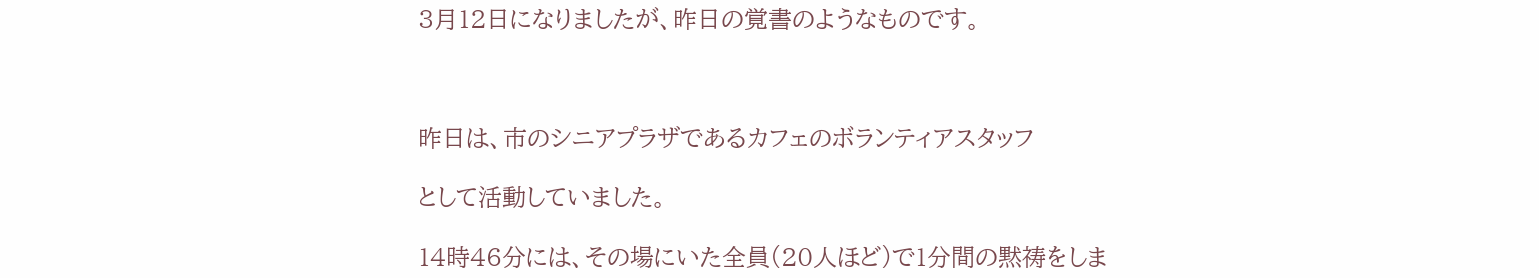3月12日になりましたが、昨日の覚書のようなものです。



昨日は、市のシニアプラザであるカフェのボランティアスタッフ

として活動していました。

14時46分には、その場にいた全員(20人ほど)で1分間の黙祷をしま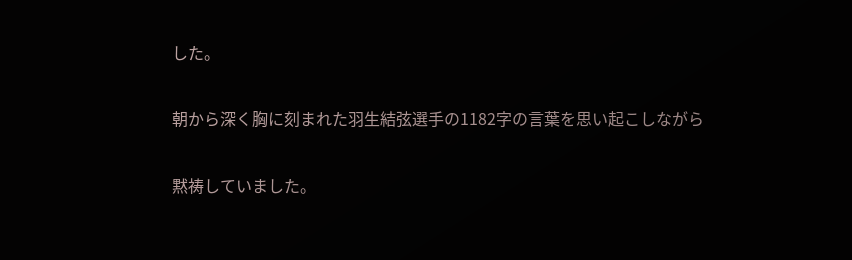した。

朝から深く胸に刻まれた羽生結弦選手の1182字の言葉を思い起こしながら

黙祷していました。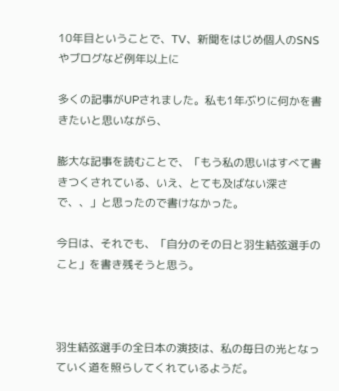10年目ということで、TV、新聞をはじめ個人のSNSやブログなど例年以上に

多くの記事がUPされました。私も1年ぶりに何かを書きたいと思いながら、

膨大な記事を読むことで、「もう私の思いはすべて書きつくされている、いえ、とても及ばない深さで、、」と思ったので書けなかった。

今日は、それでも、「自分のその日と羽生結弦選手のこと」を書き残そうと思う。



羽生結弦選手の全日本の演技は、私の毎日の光となっていく道を照らしてくれているようだ。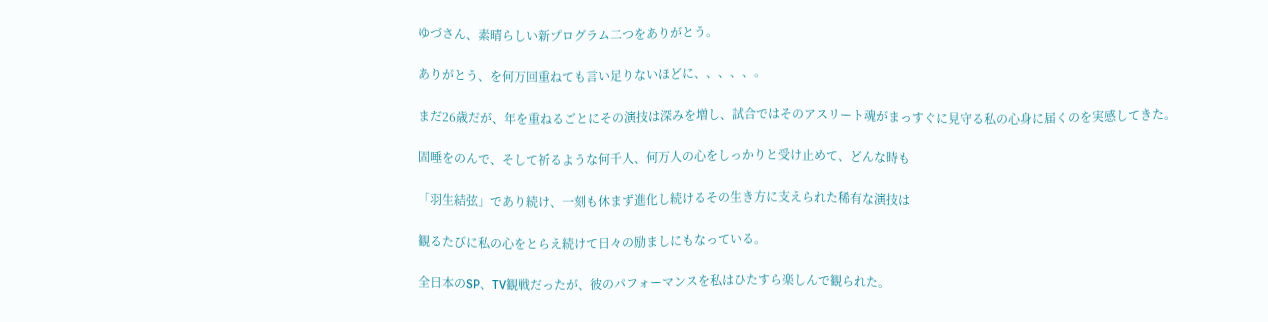ゆづさん、素晴らしい新プログラム二つをありがとう。

ありがとう、を何万回重ねても言い足りないほどに、、、、、。

まだ26歳だが、年を重ねるごとにその演技は深みを増し、試合ではそのアスリート魂がまっすぐに見守る私の心身に届くのを実感してきた。

固唾をのんで、そして祈るような何千人、何万人の心をしっかりと受け止めて、どんな時も

「羽生結弦」であり続け、一刻も休まず進化し続けるその生き方に支えられた稀有な演技は

観るたびに私の心をとらえ続けて日々の励ましにもなっている。

全日本のSP、TV観戦だったが、彼のパフォーマンスを私はひたすら楽しんで観られた。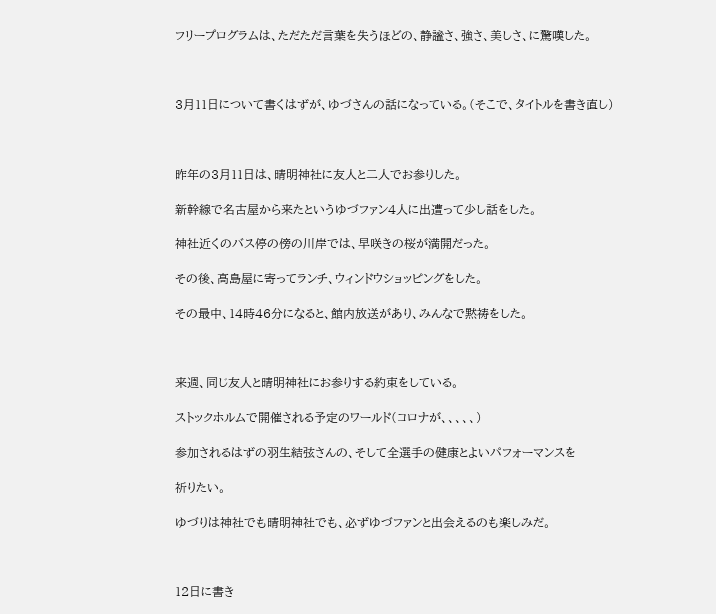フリープログラムは、ただただ言葉を失うほどの、静謐さ、強さ、美しさ、に驚嘆した。



3月11日について書くはずが、ゆづさんの話になっている。(そこで、タイトルを書き直し)



昨年の3月11日は、晴明神社に友人と二人でお参りした。

新幹線で名古屋から来たというゆづファン4人に出遭って少し話をした。

神社近くのバス停の傍の川岸では、早咲きの桜が満開だった。

その後、高島屋に寄ってランチ、ウィンドウショッピングをした。

その最中、14時46分になると、館内放送があり、みんなで黙祷をした。



来週、同じ友人と晴明神社にお参りする約束をしている。

ストックホルムで開催される予定のワールド(コロナが、、、、、)

参加されるはずの羽生結弦さんの、そして全選手の健康とよいパフォーマンスを

祈りたい。

ゆづりは神社でも晴明神社でも、必ずゆづファンと出会えるのも楽しみだ。



12日に書き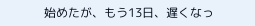始めたが、もう13日、遅くなっ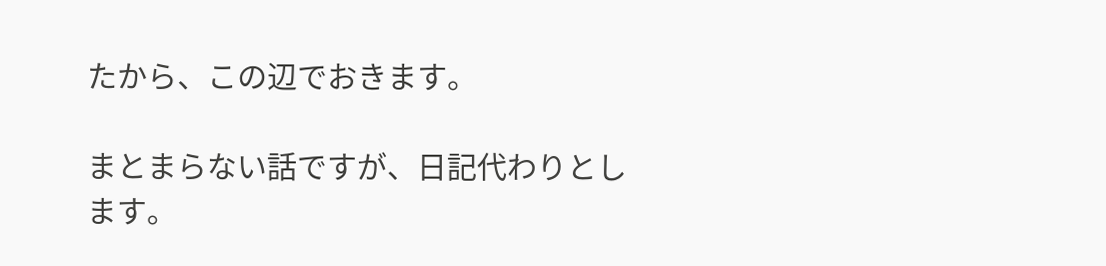たから、この辺でおきます。

まとまらない話ですが、日記代わりとします。